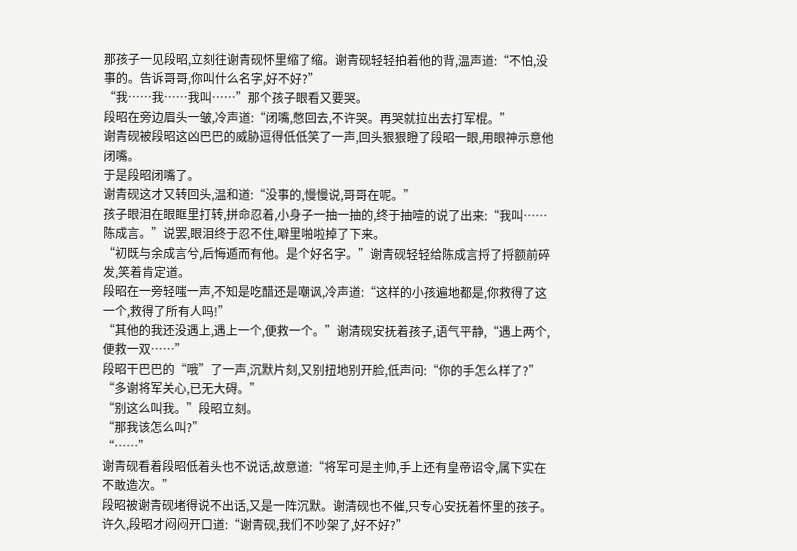那孩子一见段昭,立刻往谢青砚怀里缩了缩。谢青砚轻轻拍着他的背,温声道:“不怕,没事的。告诉哥哥,你叫什么名字,好不好?”
“我……我……我叫……”那个孩子眼看又要哭。
段昭在旁边眉头一皱,冷声道:“闭嘴,憋回去,不许哭。再哭就拉出去打军棍。”
谢青砚被段昭这凶巴巴的威胁逗得低低笑了一声,回头狠狠瞪了段昭一眼,用眼神示意他闭嘴。
于是段昭闭嘴了。
谢青砚这才又转回头,温和道:“没事的,慢慢说,哥哥在呢。”
孩子眼泪在眼眶里打转,拼命忍着,小身子一抽一抽的,终于抽噎的说了出来:“我叫……陈成言。”说罢,眼泪终于忍不住,噼里啪啦掉了下来。
“初既与余成言兮,后悔遁而有他。是个好名字。”谢青砚轻轻给陈成言捋了捋额前碎发,笑着肯定道。
段昭在一旁轻嗤一声,不知是吃醋还是嘲讽,冷声道:“这样的小孩遍地都是,你救得了这一个,救得了所有人吗!”
“其他的我还没遇上,遇上一个,便救一个。”谢清砚安抚着孩子,语气平静,“遇上两个,便救一双……”
段昭干巴巴的“哦”了一声,沉默片刻,又别扭地别开脸,低声问:“你的手怎么样了?”
“多谢将军关心,已无大碍。”
“别这么叫我。”段昭立刻。
“那我该怎么叫?”
“……”
谢青砚看着段昭低着头也不说话,故意道:“将军可是主帅,手上还有皇帝诏令,属下实在不敢造次。”
段昭被谢青砚堵得说不出话,又是一阵沉默。谢清砚也不催,只专心安抚着怀里的孩子。
许久,段昭才闷闷开口道:“谢青砚,我们不吵架了,好不好?”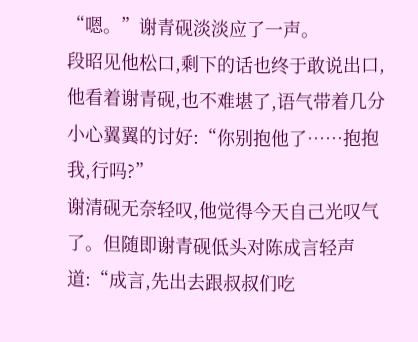“嗯。”谢青砚淡淡应了一声。
段昭见他松口,剩下的话也终于敢说出口,他看着谢青砚,也不难堪了,语气带着几分小心翼翼的讨好:“你别抱他了……抱抱我,行吗?”
谢清砚无奈轻叹,他觉得今天自己光叹气了。但随即谢青砚低头对陈成言轻声道:“成言,先出去跟叔叔们吃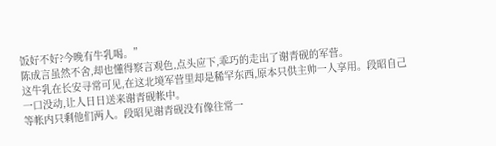饭好不好?今晚有牛乳喝。”
陈成言虽然不舍,却也懂得察言观色,点头应下,乖巧的走出了谢青砚的军营。
这牛乳在长安寻常可见,在这北境军营里却是稀罕东西,原本只供主帅一人享用。段昭自己一口没动,让人日日送来谢青砚帐中。
等帐内只剩他们两人。段昭见谢青砚没有像往常一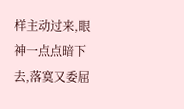样主动过来,眼神一点点暗下去,落寞又委屈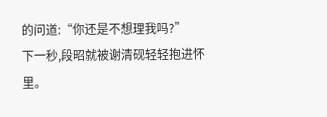的问道:“你还是不想理我吗?”
下一秒,段昭就被谢清砚轻轻抱进怀里。